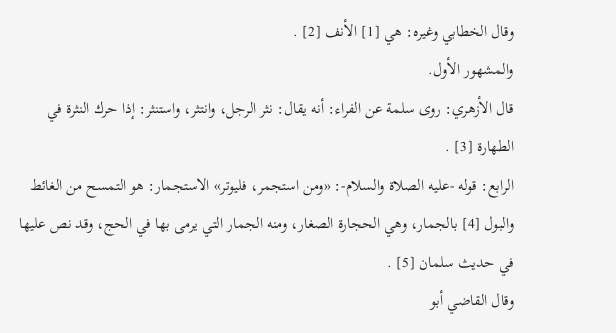وقال الخطابي وغيره: هي [1] الأنف [2] .
والمشهور الأول.
قال الأزهري: روى سلمة عن الفراء: أنه يقال: نثر الرجل، وانتثر، واستنثر: إذا حرك النثرة في الطهارة [3] .
الرابع: قوله -عليه الصلاة والسلام-: «ومن استجمر، فليوتر» الاستجمار: هو التمسح من الغائط والبول [4] بالجمار، وهي الحجارة الصغار، ومنه الجمار التي يرمى بها في الحج، وقد نص عليها في حديث سلمان [5] .
وقال القاضي أبو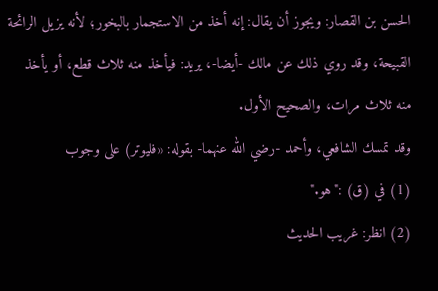الحسن بن القصار: ويجوز أن يقال: إنه أخذ من الاستجمار بالبخور؛ لأنه يزيل الرائحة القبيحة، وقد روي ذلك عن مالك -أيضا-، يريد: فيأخذ منه ثلاث قطع، أو يأخذ منه ثلاث مرات، والصحيح الأول.
وقد تمسك الشافعي، وأحمد -رضي الله عنهما- بقوله: «فليوتر) على وجوب
(1) في (ق) :"هو."
(2) انظر: غريب الحديث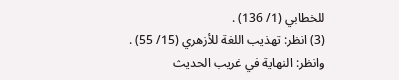للخطابي (1/ 136) .
(3) انظر: تهذيب اللغة للأزهري (15/ 55) . وانظر: النهاية في غريب الحديث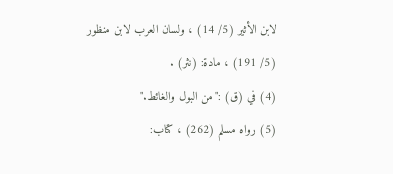لابن الأثير (5/ 14) ، ولسان العرب لابن منظور (5/ 191) ، مادة: (نثر) .
(4) في (ق) :"من البول والغائط."
(5) رواه مسلم (262) ، كتاب: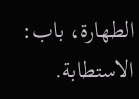الطهارة، باب: الاستطابة.